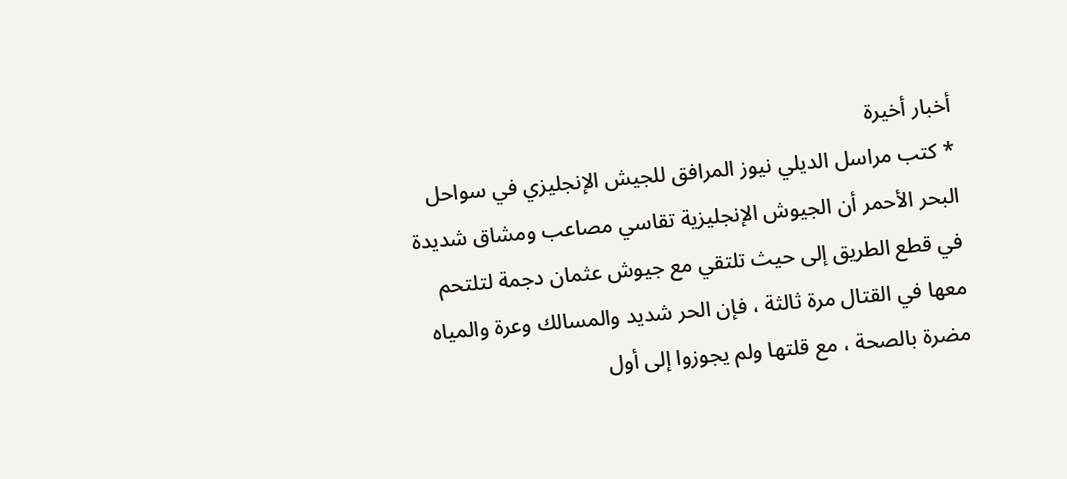أخبار أخيرة
* كتب مراسل الديلي نيوز المرافق للجيش الإنجليزي في سواحل البحر الأحمر أن الجيوش الإنجليزية تقاسي مصاعب ومشاق شديدة في قطع الطريق إلى حيث تلتقي مع جيوش عثمان دجمة لتلتحم معها في القتال مرة ثالثة ، فإن الحر شديد والمسالك وعرة والمياه مضرة بالصحة ، مع قلتها ولم يجوزوا إلى أول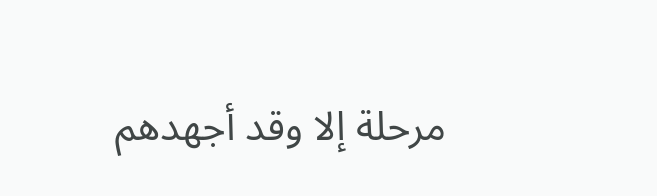مرحلة إلا وقد أجهدهم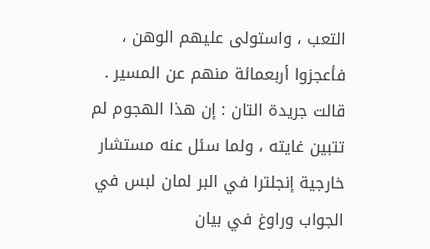التعب ، واستولى عليهم الوهن ، فأعجزوا أربعمائة منهم عن المسير . قالت جريدة التان : إن هذا الهجوم لم تتبين غايته ، ولما سئل عنه مستشار خارجية إنجلترا في البر لمان لبس في الجواب وراوغ في بيان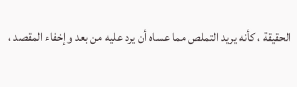الحقيقة ، كأنه يريد التملص مما عساه أن يرد عليه من بعد وإخفاء المقصد ،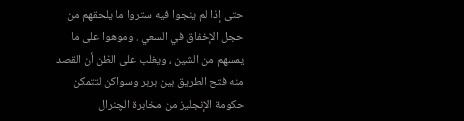حتى إذا لم ينجوا فيه ستروا ما يلحقهم من حجل الإخفاق في السعي . وموهوا على ما يمسهم من الشين ، ويغلب على الظن أن القصد منه فتح الطريق بين بربر وسواكن لتتمكن حكومة الإنجليز من مخابرة الچنرال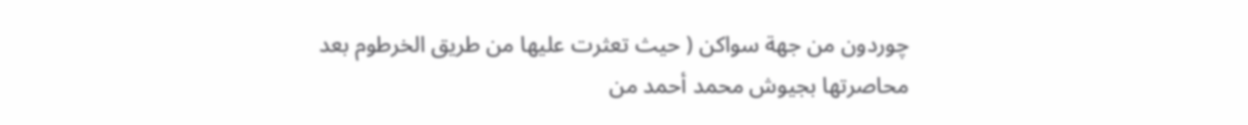چوردون من جهة سواكن ( حيث تعثرت عليها من طريق الخرطوم بعد محاصرتها بجيوش محمد أحمد من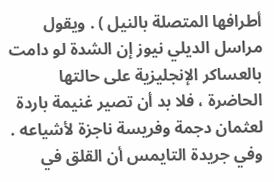أطرافها المتصلة بالنيل ) . ويقول مراسل الديلي نيوز إن الشدة لو دامت بالعساكر الإنجليزية على حالتها الحاضرة ، فلا بد أن تصير غنيمة باردة لعثمان دجمة وفريسة ناجزة لأشياعه . وفي جريدة التايمس أن القلق في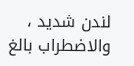لندن شديد ، والاضطراب بالغ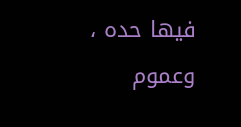فيها حده ، وعموم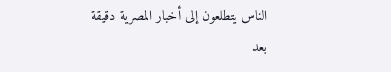الناس يتطلعون إلى أخبار المصرية دقيقة بعد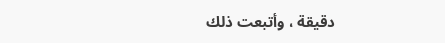دقيقة ، وأتبعت ذلك